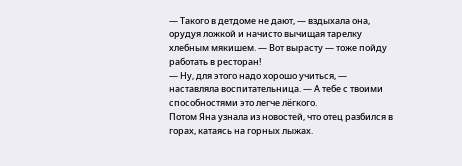— Такого в детдоме не дают, — вздыхала она, орудуя ложкой и начисто вычищая тарелку хлебным мякишем. — Вот вырасту — тоже пойду работать в ресторан!
— Ну, для этого надо хорошо учиться, — наставляла воспитательница. — А тебе с твоими способностями это легче лёгкого.
Потом Яна узнала из новостей, что отец разбился в горах, катаясь на горных лыжах.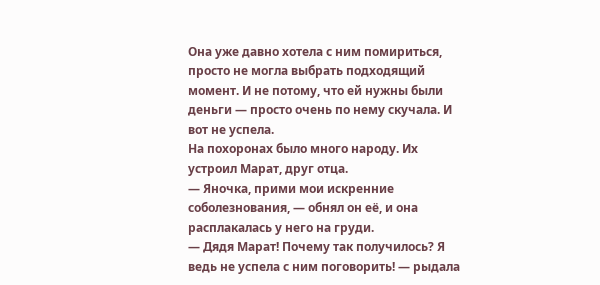Она уже давно хотела с ним помириться, просто не могла выбрать подходящий момент. И не потому, что ей нужны были деньги — просто очень по нему скучала. И вот не успела.
На похоронах было много народу. Их устроил Марат, друг отца.
— Яночка, прими мои искренние соболезнования, — обнял он её, и она расплакалась у него на груди.
— Дядя Марат! Почему так получилось? Я ведь не успела с ним поговорить! — рыдала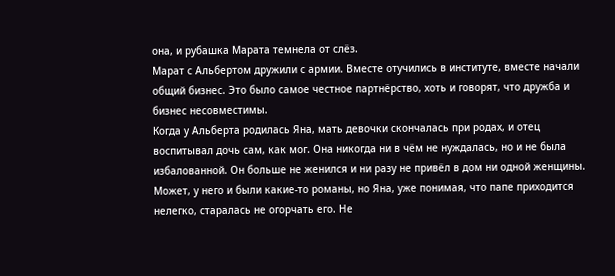она, и рубашка Марата темнела от слёз.
Марат с Альбертом дружили с армии. Вместе отучились в институте, вместе начали общий бизнес. Это было самое честное партнёрство, хоть и говорят, что дружба и бизнес несовместимы.
Когда у Альберта родилась Яна, мать девочки скончалась при родах, и отец воспитывал дочь сам, как мог. Она никогда ни в чём не нуждалась, но и не была избалованной. Он больше не женился и ни разу не привёл в дом ни одной женщины.
Может, у него и были какие-то романы, но Яна, уже понимая, что папе приходится нелегко, старалась не огорчать его. Не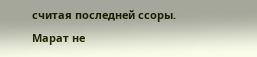считая последней ссоры.
Марат не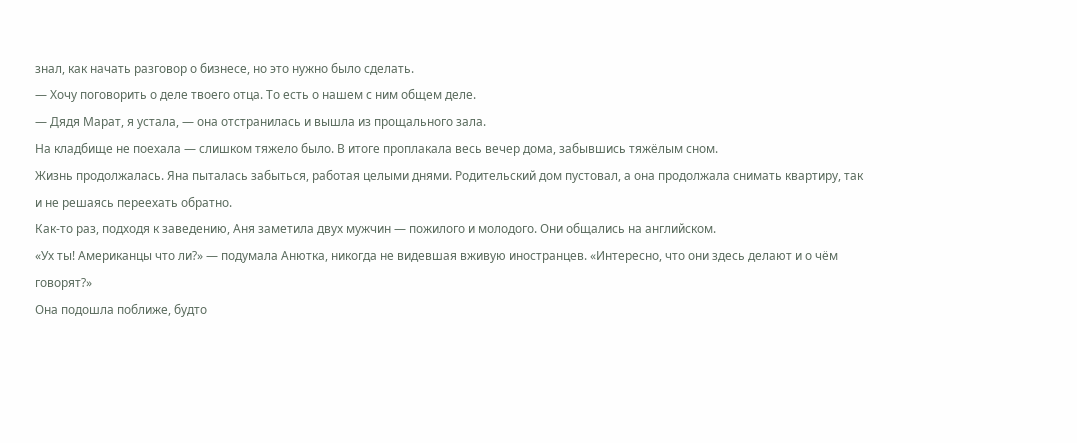знал, как начать разговор о бизнесе, но это нужно было сделать.
— Хочу поговорить о деле твоего отца. То есть о нашем с ним общем деле.
— Дядя Марат, я устала, — она отстранилась и вышла из прощального зала.
На кладбище не поехала — слишком тяжело было. В итоге проплакала весь вечер дома, забывшись тяжёлым сном.
Жизнь продолжалась. Яна пыталась забыться, работая целыми днями. Родительский дом пустовал, а она продолжала снимать квартиру, так и не решаясь переехать обратно.
Как-то раз, подходя к заведению, Аня заметила двух мужчин — пожилого и молодого. Они общались на английском.
«Ух ты! Американцы что ли?» — подумала Анютка, никогда не видевшая вживую иностранцев. «Интересно, что они здесь делают и о чём говорят?»
Она подошла поближе, будто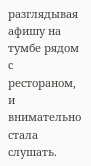разглядывая афишу на тумбе рядом с рестораном, и внимательно стала слушать.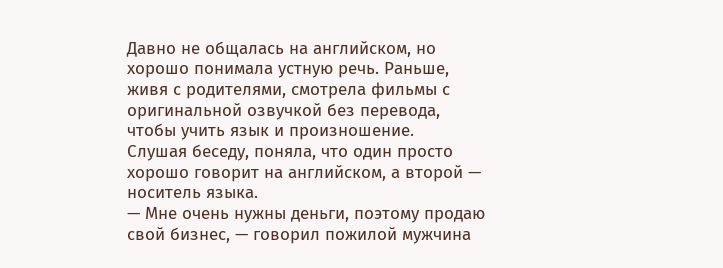Давно не общалась на английском, но хорошо понимала устную речь. Раньше, живя с родителями, смотрела фильмы с оригинальной озвучкой без перевода, чтобы учить язык и произношение.
Слушая беседу, поняла, что один просто хорошо говорит на английском, а второй — носитель языка.
— Мне очень нужны деньги, поэтому продаю свой бизнес, — говорил пожилой мужчина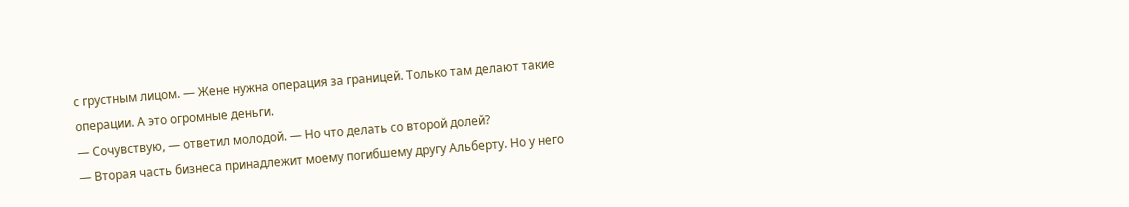с грустным лицом. — Жене нужна операция за границей. Только там делают такие операции. А это огромные деньги.
— Сочувствую, — ответил молодой. — Но что делать со второй долей?
— Вторая часть бизнеса принадлежит моему погибшему другу Альберту. Но у него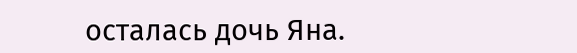осталась дочь Яна.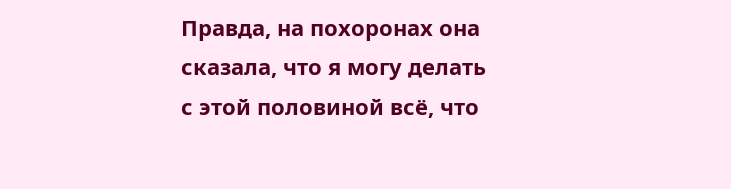Правда, на похоронах она сказала, что я могу делать с этой половиной всё, что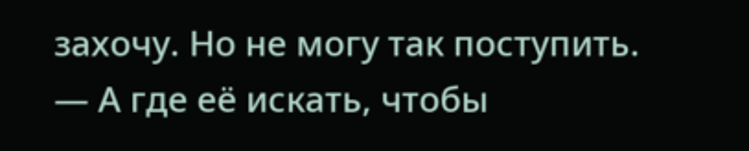захочу. Но не могу так поступить.
— А где её искать, чтобы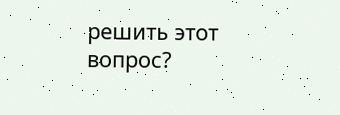решить этот вопрос?